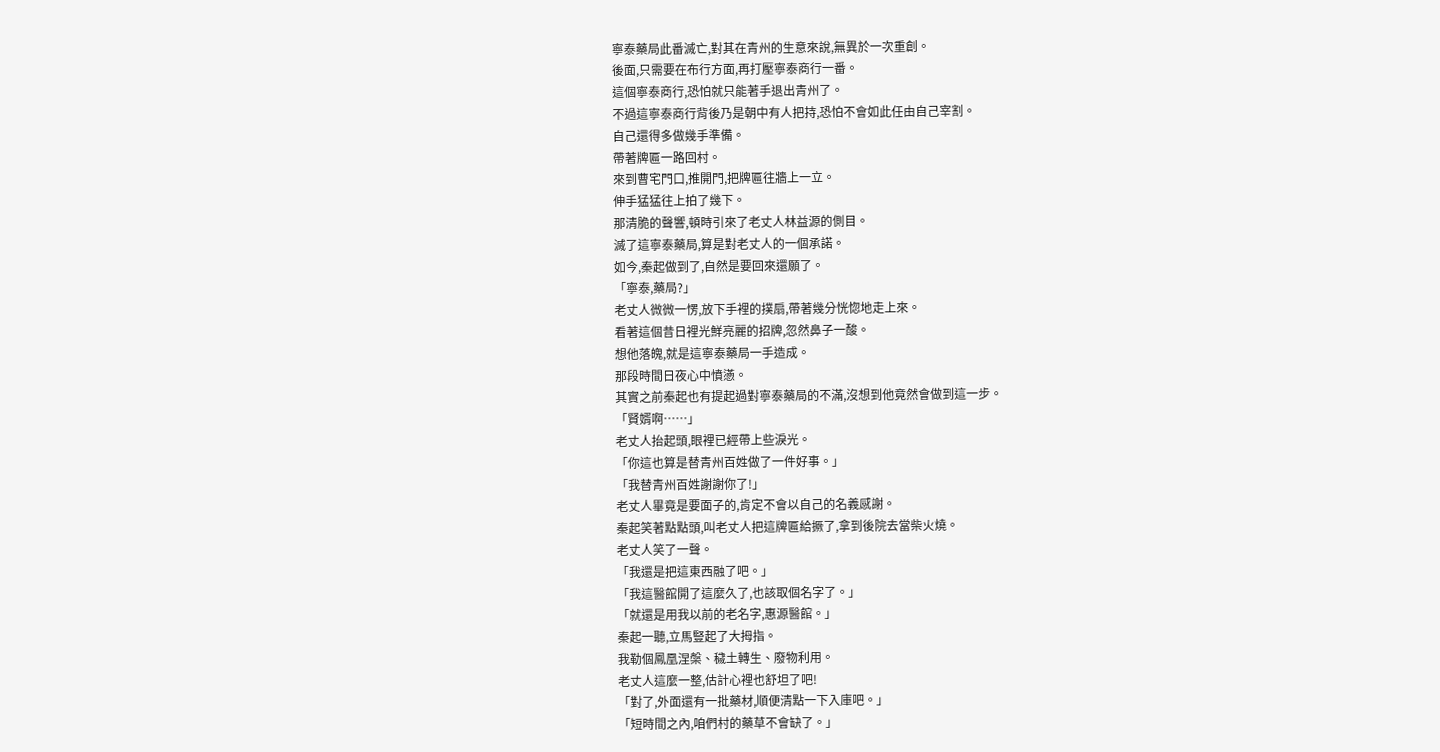寧泰藥局此番滅亡,對其在青州的生意來說,無異於一次重創。
後面,只需要在布行方面,再打壓寧泰商行一番。
這個寧泰商行,恐怕就只能著手退出青州了。
不過這寧泰商行背後乃是朝中有人把持,恐怕不會如此任由自己宰割。
自己還得多做幾手準備。
帶著牌匾一路回村。
來到曹宅門口,推開門,把牌匾往牆上一立。
伸手猛猛往上拍了幾下。
那清脆的聲響,頓時引來了老丈人林益源的側目。
滅了這寧泰藥局,算是對老丈人的一個承諾。
如今,秦起做到了,自然是要回來還願了。
「寧泰,藥局?」
老丈人微微一愣,放下手裡的撲扇,帶著幾分恍惚地走上來。
看著這個昔日裡光鮮亮麗的招牌,忽然鼻子一酸。
想他落魄,就是這寧泰藥局一手造成。
那段時間日夜心中憤懣。
其實之前秦起也有提起過對寧泰藥局的不滿,沒想到他竟然會做到這一步。
「賢婿啊……」
老丈人抬起頭,眼裡已經帶上些淚光。
「你這也算是替青州百姓做了一件好事。」
「我替青州百姓謝謝你了!」
老丈人畢竟是要面子的,肯定不會以自己的名義感謝。
秦起笑著點點頭,叫老丈人把這牌匾給撅了,拿到後院去當柴火燒。
老丈人笑了一聲。
「我還是把這東西融了吧。」
「我這醫館開了這麼久了,也該取個名字了。」
「就還是用我以前的老名字,惠源醫館。」
秦起一聽,立馬豎起了大拇指。
我勒個鳳凰涅槃、穢土轉生、廢物利用。
老丈人這麼一整,估計心裡也舒坦了吧!
「對了,外面還有一批藥材,順便清點一下入庫吧。」
「短時間之內,咱們村的藥草不會缺了。」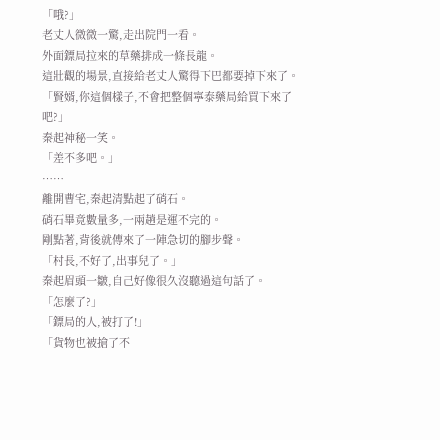「哦?」
老丈人微微一驚,走出院門一看。
外面鏢局拉來的草藥排成一條長龍。
這壯觀的場景,直接給老丈人驚得下巴都要掉下來了。
「賢婿,你這個樣子,不會把整個寧泰藥局給買下來了吧?」
秦起神秘一笑。
「差不多吧。」
……
離開曹宅,秦起清點起了硝石。
硝石畢竟數量多,一兩趟是運不完的。
剛點著,背後就傳來了一陣急切的腳步聲。
「村長,不好了,出事兒了。」
秦起眉頭一皺,自己好像很久沒聽過這句話了。
「怎麼了?」
「鏢局的人,被打了!」
「貨物也被搶了不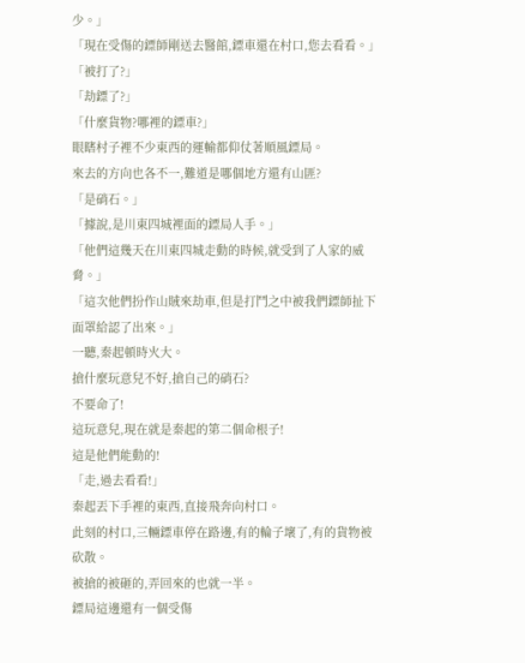少。」
「現在受傷的鏢師剛送去醫館,鏢車還在村口,您去看看。」
「被打了?」
「劫鏢了?」
「什麼貨物?哪裡的鏢車?」
眼瞎村子裡不少東西的運輸都仰仗著順風鏢局。
來去的方向也各不一,難道是哪個地方還有山匪?
「是硝石。」
「據說,是川東四城裡面的鏢局人手。」
「他們這幾天在川東四城走動的時候,就受到了人家的威脅。」
「這次他們扮作山賊來劫車,但是打鬥之中被我們鏢師扯下面罩給認了出來。」
一聽,秦起頓時火大。
搶什麼玩意兒不好,搶自己的硝石?
不要命了!
這玩意兒,現在就是秦起的第二個命根子!
這是他們能動的!
「走,過去看看!」
秦起丟下手裡的東西,直接飛奔向村口。
此刻的村口,三輛鏢車停在路邊,有的輪子壞了,有的貨物被砍散。
被搶的被砸的,弄回來的也就一半。
鏢局這邊還有一個受傷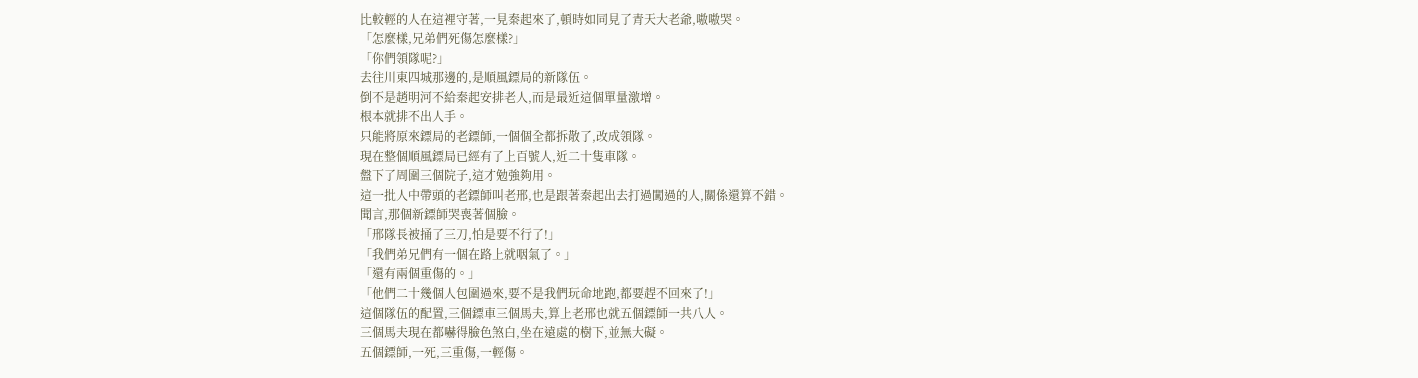比較輕的人在這裡守著,一見秦起來了,頓時如同見了青天大老爺,嗷嗷哭。
「怎麼樣,兄弟們死傷怎麼樣?」
「你們領隊呢?」
去往川東四城那邊的,是順風鏢局的新隊伍。
倒不是趙明河不給秦起安排老人,而是最近這個單量激增。
根本就排不出人手。
只能將原來鏢局的老鏢師,一個個全都拆散了,改成領隊。
現在整個順風鏢局已經有了上百號人,近二十隻車隊。
盤下了周圍三個院子,這才勉強夠用。
這一批人中帶頭的老鏢師叫老邢,也是跟著秦起出去打過闖過的人,關係還算不錯。
聞言,那個新鏢師哭喪著個臉。
「邢隊長被捅了三刀,怕是要不行了!」
「我們弟兄們有一個在路上就咽氣了。」
「還有兩個重傷的。」
「他們二十幾個人包圍過來,要不是我們玩命地跑,都要趕不回來了!」
這個隊伍的配置,三個鏢車三個馬夫,算上老邢也就五個鏢師一共八人。
三個馬夫現在都嚇得臉色煞白,坐在遠處的樹下,並無大礙。
五個鏢師,一死,三重傷,一輕傷。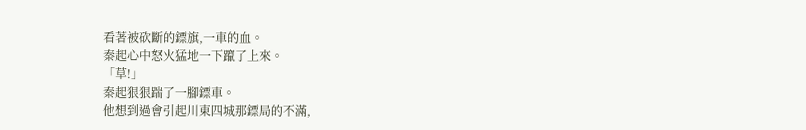看著被砍斷的鏢旗,一車的血。
秦起心中怒火猛地一下躥了上來。
「草!」
秦起狠狠踹了一腳鏢車。
他想到過會引起川東四城那鏢局的不滿,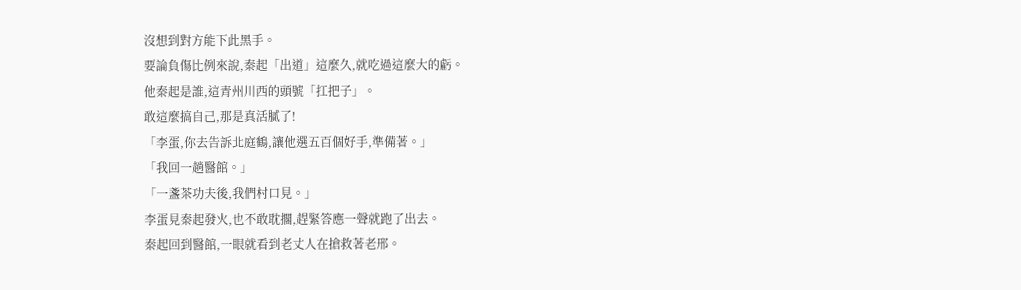沒想到對方能下此黑手。
要論負傷比例來說,秦起「出道」這麼久,就吃過這麼大的虧。
他秦起是誰,這青州川西的頭號「扛把子」。
敢這麼搞自己,那是真活膩了!
「李蛋,你去告訴北庭鶴,讓他選五百個好手,準備著。」
「我回一趟醫館。」
「一盞茶功夫後,我們村口見。」
李蛋見秦起發火,也不敢耽擱,趕緊答應一聲就跑了出去。
秦起回到醫館,一眼就看到老丈人在搶救著老邢。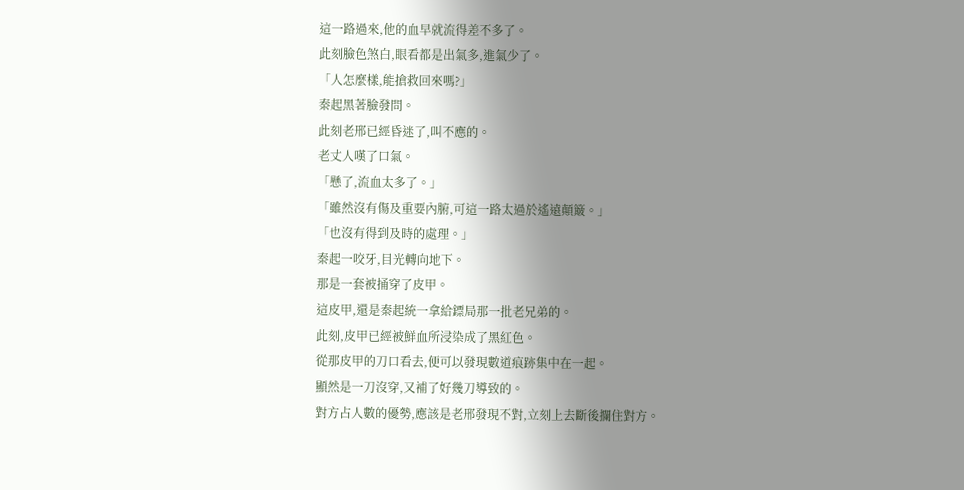這一路過來,他的血早就流得差不多了。
此刻臉色煞白,眼看都是出氣多,進氣少了。
「人怎麼樣,能搶救回來嗎?」
秦起黑著臉發問。
此刻老邢已經昏迷了,叫不應的。
老丈人嘆了口氣。
「懸了,流血太多了。」
「雖然沒有傷及重要內腑,可這一路太過於遙遠顛簸。」
「也沒有得到及時的處理。」
秦起一咬牙,目光轉向地下。
那是一套被捅穿了皮甲。
這皮甲,還是秦起統一拿給鏢局那一批老兄弟的。
此刻,皮甲已經被鮮血所浸染成了黑紅色。
從那皮甲的刀口看去,便可以發現數道痕跡集中在一起。
顯然是一刀沒穿,又補了好幾刀導致的。
對方占人數的優勢,應該是老邢發現不對,立刻上去斷後攔住對方。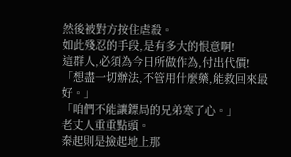然後被對方按住虐殺。
如此殘忍的手段,是有多大的恨意啊!
這群人,必須為今日所做作為,付出代價!
「想盡一切辦法,不管用什麼藥,能救回來最好。」
「咱們不能讓鏢局的兄弟寒了心。」
老丈人重重點頭。
秦起則是撿起地上那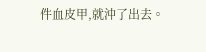件血皮甲,就沖了出去。